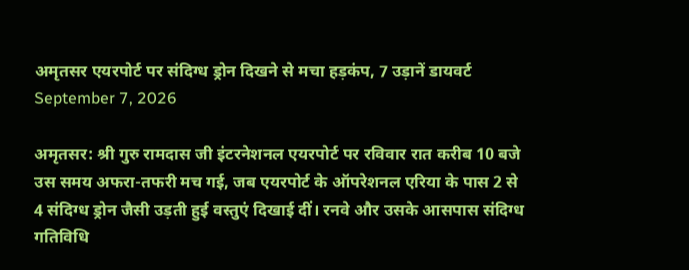अमृतसर एयरपोर्ट पर संदिग्ध ड्रोन दिखने से मचा हड़कंप, 7 उड़ानें डायवर्ट
September 7, 2026

अमृतसर: श्री गुरु रामदास जी इंटरनेशनल एयरपोर्ट पर रविवार रात करीब 10 बजे उस समय अफरा-तफरी मच गई, जब एयरपोर्ट के ऑपरेशनल एरिया के पास 2 से 4 संदिग्ध ड्रोन जैसी उड़ती हुई वस्तुएं दिखाई दीं। रनवे और उसके आसपास संदिग्ध गतिविधि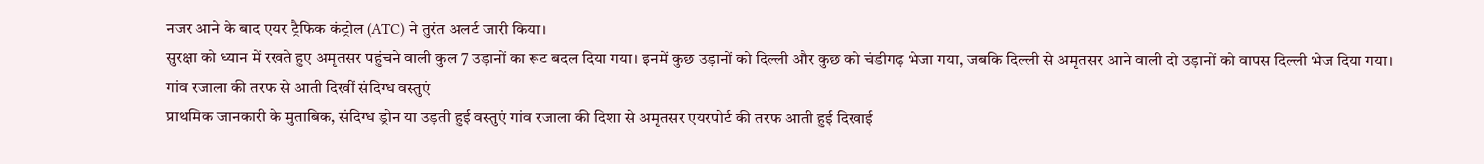नजर आने के बाद एयर ट्रैफिक कंट्रोल (ATC) ने तुरंत अलर्ट जारी किया।
सुरक्षा को ध्यान में रखते हुए अमृतसर पहुंचने वाली कुल 7 उड़ानों का रूट बदल दिया गया। इनमें कुछ उड़ानों को दिल्ली और कुछ को चंडीगढ़ भेजा गया, जबकि दिल्ली से अमृतसर आने वाली दो उड़ानों को वापस दिल्ली भेज दिया गया।
गांव रजाला की तरफ से आती दिखीं संदिग्ध वस्तुएं
प्राथमिक जानकारी के मुताबिक, संदिग्ध ड्रोन या उड़ती हुई वस्तुएं गांव रजाला की दिशा से अमृतसर एयरपोर्ट की तरफ आती हुई दिखाई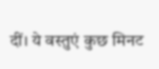दीं। ये वस्तुएं कुछ मिनट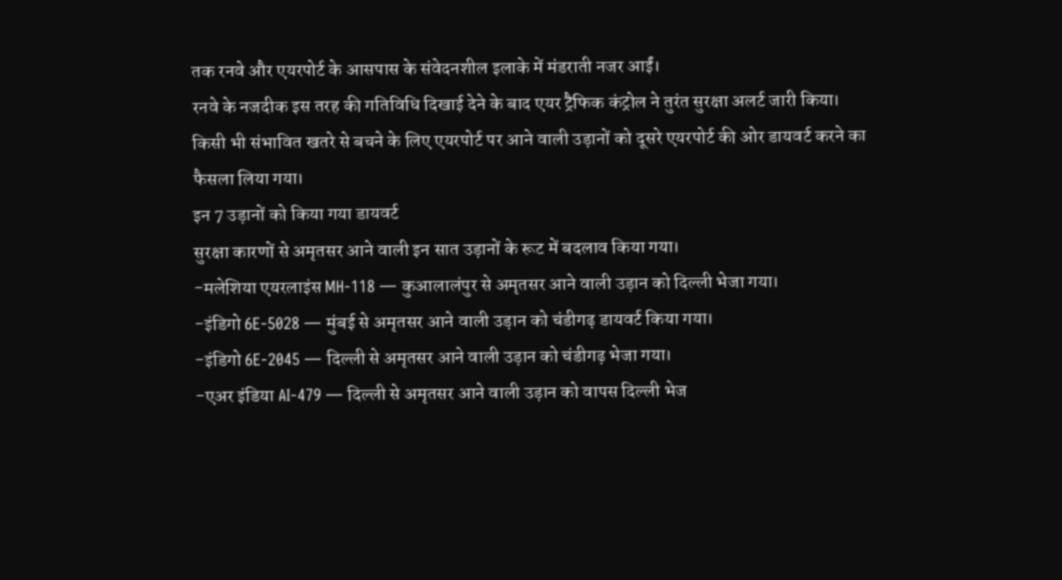तक रनवे और एयरपोर्ट के आसपास के संवेदनशील इलाके में मंडराती नजर आईं।
रनवे के नजदीक इस तरह की गतिविधि दिखाई देने के बाद एयर ट्रैफिक कंट्रोल ने तुरंत सुरक्षा अलर्ट जारी किया। किसी भी संभावित खतरे से बचने के लिए एयरपोर्ट पर आने वाली उड़ानों को दूसरे एयरपोर्ट की ओर डायवर्ट करने का फैसला लिया गया।
इन 7 उड़ानों को किया गया डायवर्ट
सुरक्षा कारणों से अमृतसर आने वाली इन सात उड़ानों के रूट में बदलाव किया गया।
-मलेशिया एयरलाइंस MH-118 — कुआलालंपुर से अमृतसर आने वाली उड़ान को दिल्ली भेजा गया।
-इंडिगो 6E-5028 — मुंबई से अमृतसर आने वाली उड़ान को चंडीगढ़ डायवर्ट किया गया।
-इंडिगो 6E-2045 — दिल्ली से अमृतसर आने वाली उड़ान को चंडीगढ़ भेजा गया।
-एअर इंडिया AI-479 — दिल्ली से अमृतसर आने वाली उड़ान को वापस दिल्ली भेज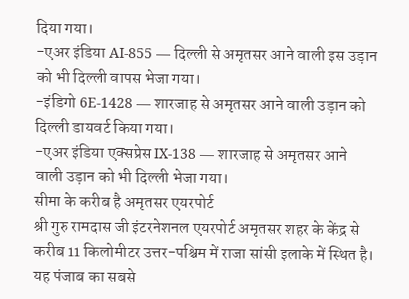दिया गया।
-एअर इंडिया AI-855 — दिल्ली से अमृतसर आने वाली इस उड़ान को भी दिल्ली वापस भेजा गया।
-इंडिगो 6E-1428 — शारजाह से अमृतसर आने वाली उड़ान को दिल्ली डायवर्ट किया गया।
-एअर इंडिया एक्सप्रेस IX-138 — शारजाह से अमृतसर आने वाली उड़ान को भी दिल्ली भेजा गया।
सीमा के करीब है अमृतसर एयरपोर्ट
श्री गुरु रामदास जी इंटरनेशनल एयरपोर्ट अमृतसर शहर के केंद्र से करीब 11 किलोमीटर उत्तर-पश्चिम में राजा सांसी इलाके में स्थित है। यह पंजाब का सबसे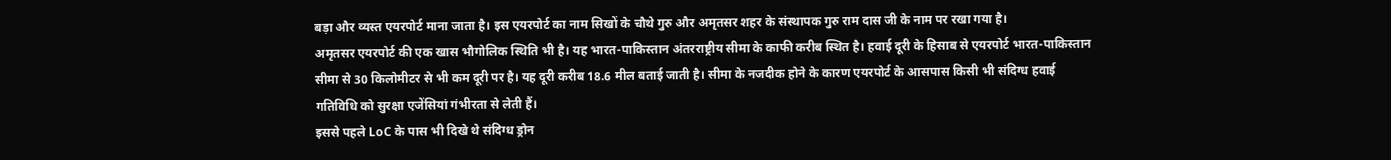बड़ा और व्यस्त एयरपोर्ट माना जाता है। इस एयरपोर्ट का नाम सिखों के चौथे गुरु और अमृतसर शहर के संस्थापक गुरु राम दास जी के नाम पर रखा गया है।
अमृतसर एयरपोर्ट की एक खास भौगोलिक स्थिति भी है। यह भारत-पाकिस्तान अंतरराष्ट्रीय सीमा के काफी करीब स्थित है। हवाई दूरी के हिसाब से एयरपोर्ट भारत-पाकिस्तान सीमा से 30 किलोमीटर से भी कम दूरी पर है। यह दूरी करीब 18.6 मील बताई जाती है। सीमा के नजदीक होने के कारण एयरपोर्ट के आसपास किसी भी संदिग्ध हवाई गतिविधि को सुरक्षा एजेंसियां गंभीरता से लेती हैं।
इससे पहले LoC के पास भी दिखे थे संदिग्ध ड्रोन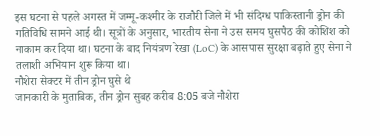इस घटना से पहले अगस्त में जम्मू-कश्मीर के राजौरी जिले में भी संदिग्ध पाकिस्तानी ड्रोन की गतिविधि सामने आई थी। सूत्रों के अनुसार, भारतीय सेना ने उस समय घुसपैठ की कोशिश को नाकाम कर दिया था। घटना के बाद नियंत्रण रेखा (LoC) के आसपास सुरक्षा बढ़ाते हुए सेना ने तलाशी अभियान शुरू किया था।
नौशेरा सेक्टर में तीन ड्रोन घुसे थे
जानकारी के मुताबिक, तीन ड्रोन सुबह करीब 8:05 बजे नौशेरा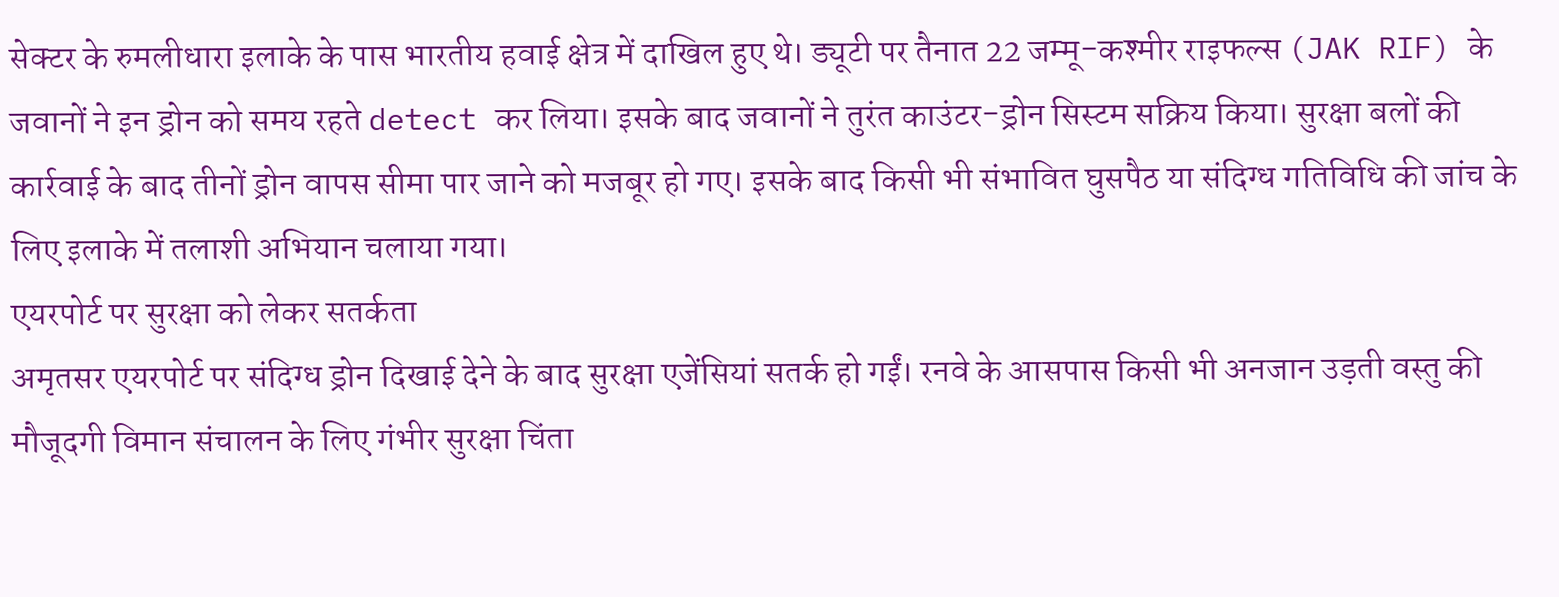सेक्टर के रुमलीधारा इलाके के पास भारतीय हवाई क्षेत्र में दाखिल हुए थे। ड्यूटी पर तैनात 22 जम्मू-कश्मीर राइफल्स (JAK RIF) के जवानों ने इन ड्रोन को समय रहते detect कर लिया। इसके बाद जवानों ने तुरंत काउंटर-ड्रोन सिस्टम सक्रिय किया। सुरक्षा बलों की कार्रवाई के बाद तीनों ड्रोन वापस सीमा पार जाने को मजबूर हो गए। इसके बाद किसी भी संभावित घुसपैठ या संदिग्ध गतिविधि की जांच के लिए इलाके में तलाशी अभियान चलाया गया।
एयरपोर्ट पर सुरक्षा को लेकर सतर्कता
अमृतसर एयरपोर्ट पर संदिग्ध ड्रोन दिखाई देने के बाद सुरक्षा एजेंसियां सतर्क हो गईं। रनवे के आसपास किसी भी अनजान उड़ती वस्तु की मौजूदगी विमान संचालन के लिए गंभीर सुरक्षा चिंता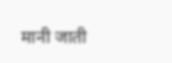मानी जाती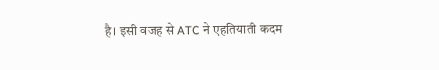है। इसी वजह से ATC ने एहतियाती कदम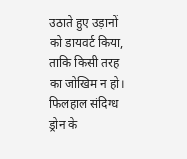उठाते हुए उड़ानों को डायवर्ट किया, ताकि किसी तरह का जोखिम न हो। फिलहाल संदिग्ध ड्रोन के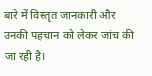बारे में विस्तृत जानकारी और उनकी पहचान को लेकर जांच की जा रही है।